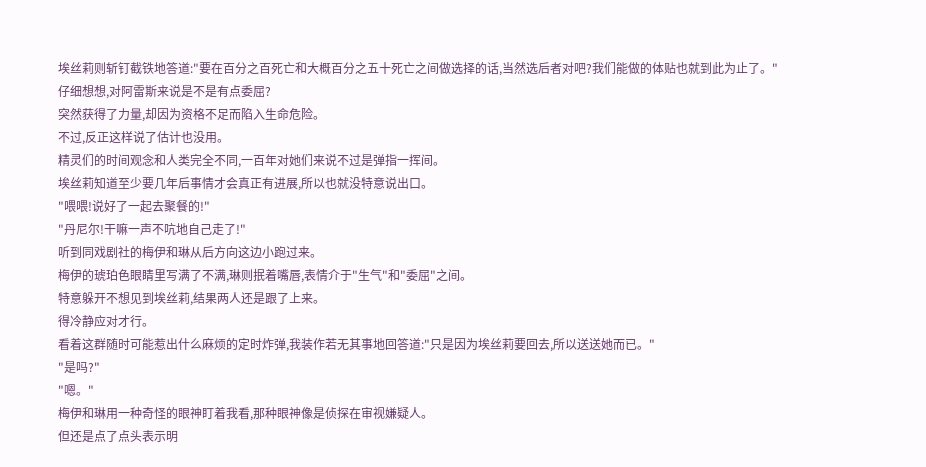埃丝莉则斩钉截铁地答道:"要在百分之百死亡和大概百分之五十死亡之间做选择的话,当然选后者对吧?我们能做的体贴也就到此为止了。"
仔细想想,对阿雷斯来说是不是有点委屈?
突然获得了力量,却因为资格不足而陷入生命危险。
不过,反正这样说了估计也没用。
精灵们的时间观念和人类完全不同,一百年对她们来说不过是弹指一挥间。
埃丝莉知道至少要几年后事情才会真正有进展,所以也就没特意说出口。
"喂喂!说好了一起去聚餐的!"
"丹尼尔!干嘛一声不吭地自己走了!"
听到同戏剧社的梅伊和琳从后方向这边小跑过来。
梅伊的琥珀色眼睛里写满了不满,琳则抿着嘴唇,表情介于"生气"和"委屈"之间。
特意躲开不想见到埃丝莉,结果两人还是跟了上来。
得冷静应对才行。
看着这群随时可能惹出什么麻烦的定时炸弹,我装作若无其事地回答道:"只是因为埃丝莉要回去,所以送送她而已。"
"是吗?"
"嗯。"
梅伊和琳用一种奇怪的眼神盯着我看,那种眼神像是侦探在审视嫌疑人。
但还是点了点头表示明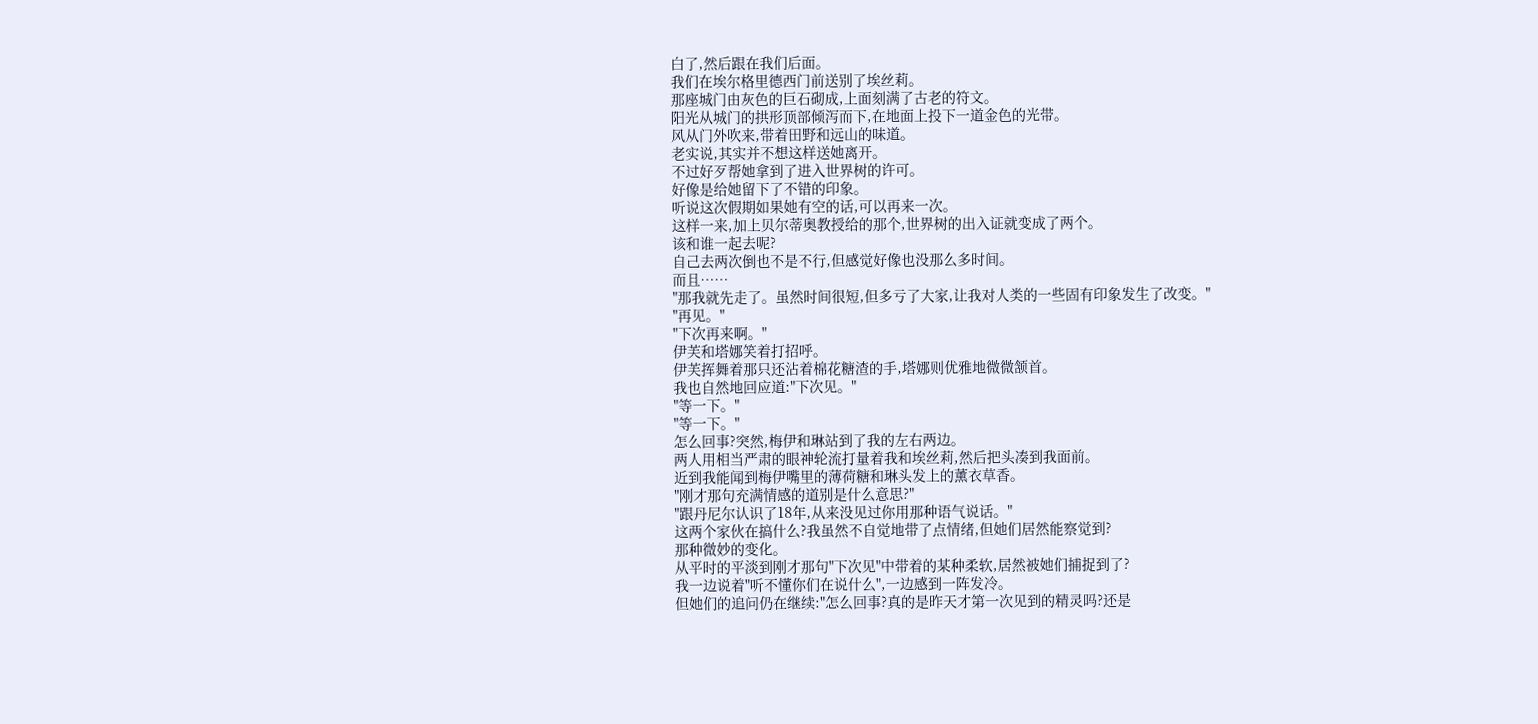白了,然后跟在我们后面。
我们在埃尔格里德西门前送别了埃丝莉。
那座城门由灰色的巨石砌成,上面刻满了古老的符文。
阳光从城门的拱形顶部倾泻而下,在地面上投下一道金色的光带。
风从门外吹来,带着田野和远山的味道。
老实说,其实并不想这样送她离开。
不过好歹帮她拿到了进入世界树的许可。
好像是给她留下了不错的印象。
听说这次假期如果她有空的话,可以再来一次。
这样一来,加上贝尔蒂奥教授给的那个,世界树的出入证就变成了两个。
该和谁一起去呢?
自己去两次倒也不是不行,但感觉好像也没那么多时间。
而且……
"那我就先走了。虽然时间很短,但多亏了大家,让我对人类的一些固有印象发生了改变。"
"再见。"
"下次再来啊。"
伊芙和塔娜笑着打招呼。
伊芙挥舞着那只还沾着棉花糖渣的手,塔娜则优雅地微微颔首。
我也自然地回应道:"下次见。"
"等一下。"
"等一下。"
怎么回事?突然,梅伊和琳站到了我的左右两边。
两人用相当严肃的眼神轮流打量着我和埃丝莉,然后把头凑到我面前。
近到我能闻到梅伊嘴里的薄荷糖和琳头发上的薰衣草香。
"刚才那句充满情感的道别是什么意思?"
"跟丹尼尔认识了18年,从来没见过你用那种语气说话。"
这两个家伙在搞什么?我虽然不自觉地带了点情绪,但她们居然能察觉到?
那种微妙的变化。
从平时的平淡到刚才那句"下次见"中带着的某种柔软,居然被她们捕捉到了?
我一边说着"听不懂你们在说什么",一边感到一阵发冷。
但她们的追问仍在继续:"怎么回事?真的是昨天才第一次见到的精灵吗?还是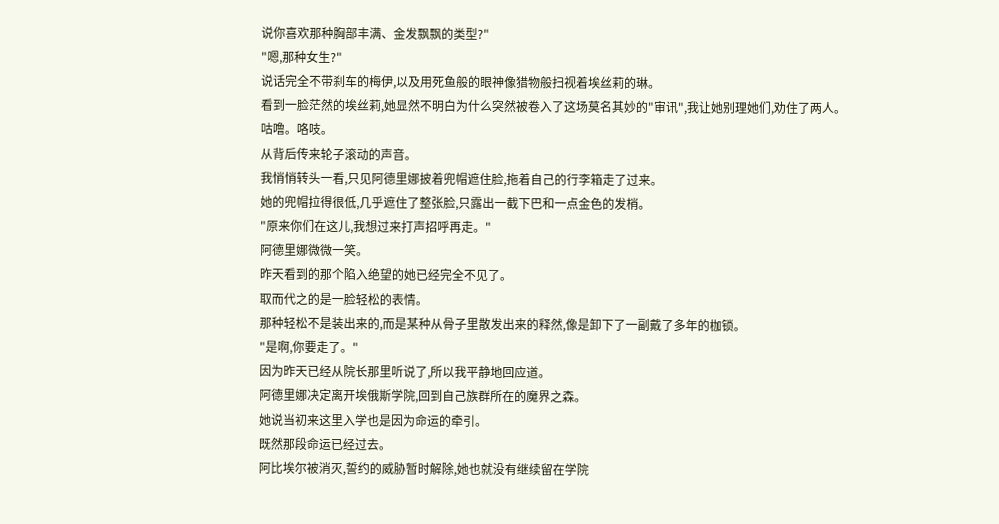说你喜欢那种胸部丰满、金发飘飘的类型?"
"嗯,那种女生?"
说话完全不带刹车的梅伊,以及用死鱼般的眼神像猎物般扫视着埃丝莉的琳。
看到一脸茫然的埃丝莉,她显然不明白为什么突然被卷入了这场莫名其妙的"审讯",我让她别理她们,劝住了两人。
咕噜。咯吱。
从背后传来轮子滚动的声音。
我悄悄转头一看,只见阿德里娜披着兜帽遮住脸,拖着自己的行李箱走了过来。
她的兜帽拉得很低,几乎遮住了整张脸,只露出一截下巴和一点金色的发梢。
"原来你们在这儿,我想过来打声招呼再走。"
阿德里娜微微一笑。
昨天看到的那个陷入绝望的她已经完全不见了。
取而代之的是一脸轻松的表情。
那种轻松不是装出来的,而是某种从骨子里散发出来的释然,像是卸下了一副戴了多年的枷锁。
"是啊,你要走了。"
因为昨天已经从院长那里听说了,所以我平静地回应道。
阿德里娜决定离开埃俄斯学院,回到自己族群所在的魔界之森。
她说当初来这里入学也是因为命运的牵引。
既然那段命运已经过去。
阿比埃尔被消灭,誓约的威胁暂时解除,她也就没有继续留在学院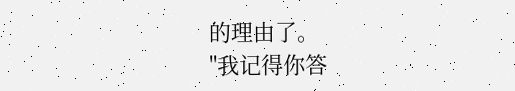的理由了。
"我记得你答